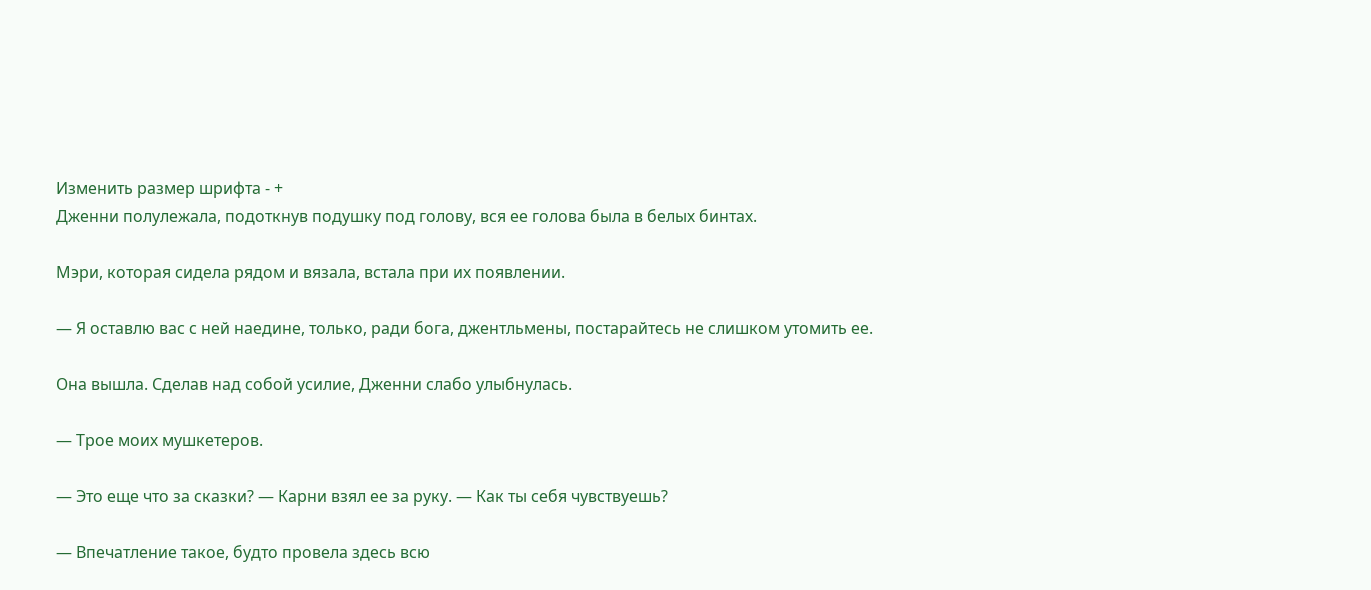Изменить размер шрифта - +
Дженни полулежала, подоткнув подушку под голову, вся ее голова была в белых бинтах.

Мэри, которая сидела рядом и вязала, встала при их появлении.

— Я оставлю вас с ней наедине, только, ради бога, джентльмены, постарайтесь не слишком утомить ее.

Она вышла. Сделав над собой усилие, Дженни слабо улыбнулась.

— Трое моих мушкетеров.

— Это еще что за сказки? — Карни взял ее за руку. — Как ты себя чувствуешь?

— Впечатление такое, будто провела здесь всю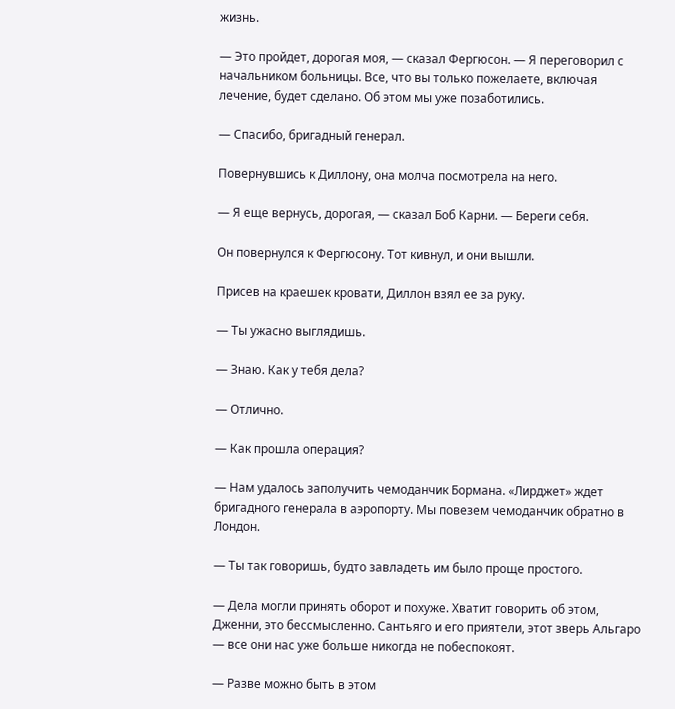жизнь.

— Это пройдет, дорогая моя, — сказал Фергюсон. — Я переговорил с начальником больницы. Все, что вы только пожелаете, включая лечение, будет сделано. Об этом мы уже позаботились.

— Спасибо, бригадный генерал.

Повернувшись к Диллону, она молча посмотрела на него.

— Я еще вернусь, дорогая, — сказал Боб Карни. — Береги себя.

Он повернулся к Фергюсону. Тот кивнул, и они вышли.

Присев на краешек кровати, Диллон взял ее за руку.

— Ты ужасно выглядишь.

— Знаю. Как у тебя дела?

— Отлично.

— Как прошла операция?

— Нам удалось заполучить чемоданчик Бормана. «Лирджет» ждет бригадного генерала в аэропорту. Мы повезем чемоданчик обратно в Лондон.

— Ты так говоришь, будто завладеть им было проще простого.

— Дела могли принять оборот и похуже. Хватит говорить об этом, Дженни, это бессмысленно. Сантьяго и его приятели, этот зверь Альгаро — все они нас уже больше никогда не побеспокоят.

— Разве можно быть в этом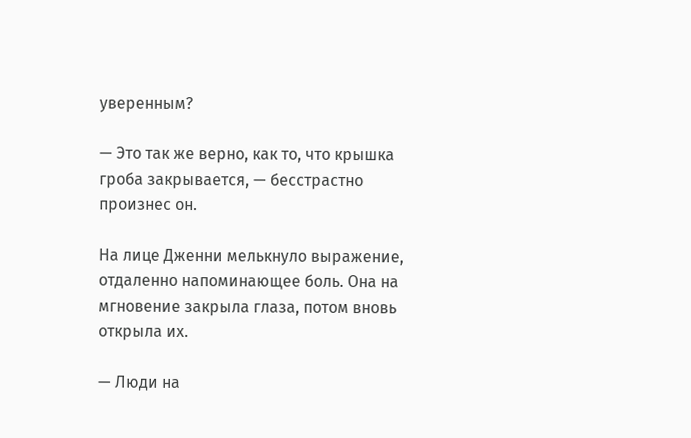уверенным?

— Это так же верно, как то, что крышка гроба закрывается, — бесстрастно произнес он.

На лице Дженни мелькнуло выражение, отдаленно напоминающее боль. Она на мгновение закрыла глаза, потом вновь открыла их.

— Люди на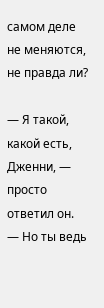самом деле не меняются, не правда ли?

— Я такой, какой есть, Дженни, — просто ответил он. — Но ты ведь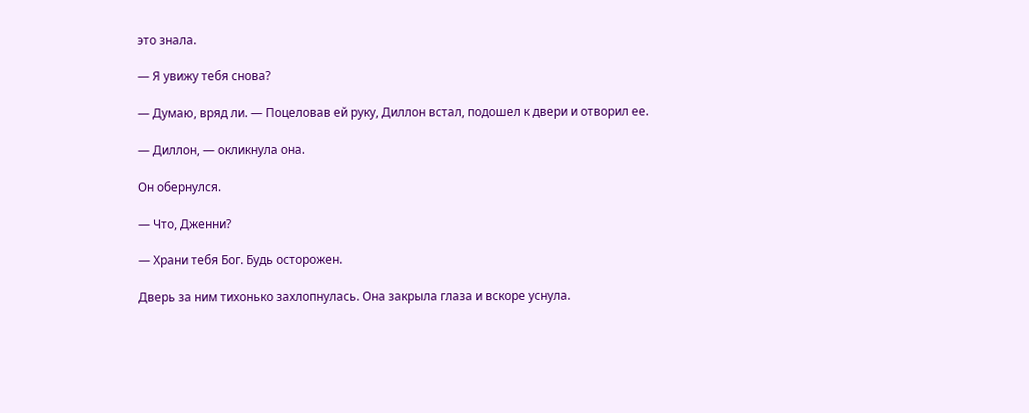это знала.

— Я увижу тебя снова?

— Думаю, вряд ли. — Поцеловав ей руку, Диллон встал, подошел к двери и отворил ее.

— Диллон, — окликнула она.

Он обернулся.

— Что, Дженни?

— Храни тебя Бог. Будь осторожен.

Дверь за ним тихонько захлопнулась. Она закрыла глаза и вскоре уснула.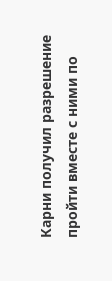Карни получил разрешение пройти вместе с ними по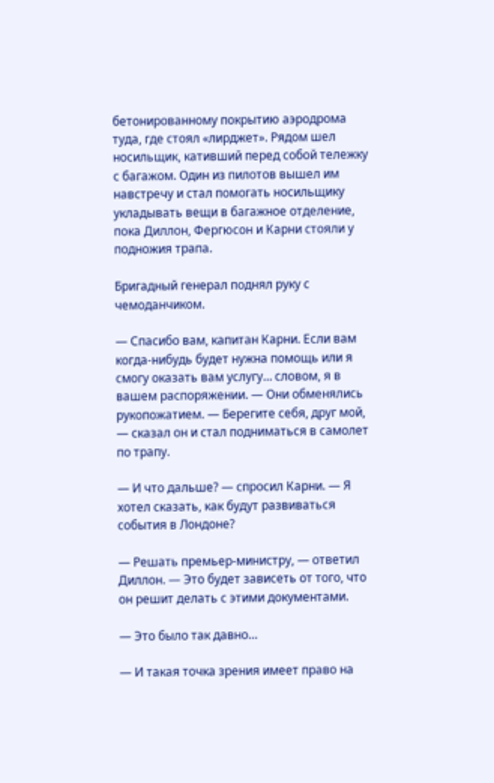бетонированному покрытию аэродрома туда, где стоял «лирджет». Рядом шел носильщик, кативший перед собой тележку с багажом. Один из пилотов вышел им навстречу и стал помогать носильщику укладывать вещи в багажное отделение, пока Диллон, Фергюсон и Карни стояли у подножия трапа.

Бригадный генерал поднял руку с чемоданчиком.

— Спасибо вам, капитан Карни. Если вам когда-нибудь будет нужна помощь или я смогу оказать вам услугу… словом, я в вашем распоряжении. — Они обменялись рукопожатием. — Берегите себя, друг мой, — сказал он и стал подниматься в самолет по трапу.

— И что дальше? — спросил Карни. — Я хотел сказать, как будут развиваться события в Лондоне?

— Решать премьер-министру, — ответил Диллон. — Это будет зависеть от того, что он решит делать с этими документами.

— Это было так давно…

— И такая точка зрения имеет право на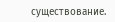существование.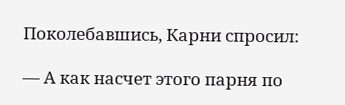Поколебавшись, Карни спросил:

— А как насчет этого парня по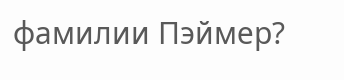фамилии Пэймер?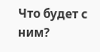Что будет с ним?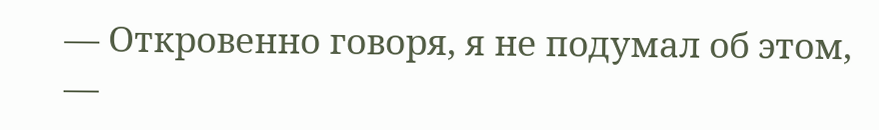— Откровенно говоря, я не подумал об этом, —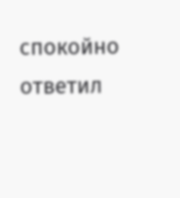спокойно ответил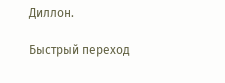Диллон.

Быстрый переход